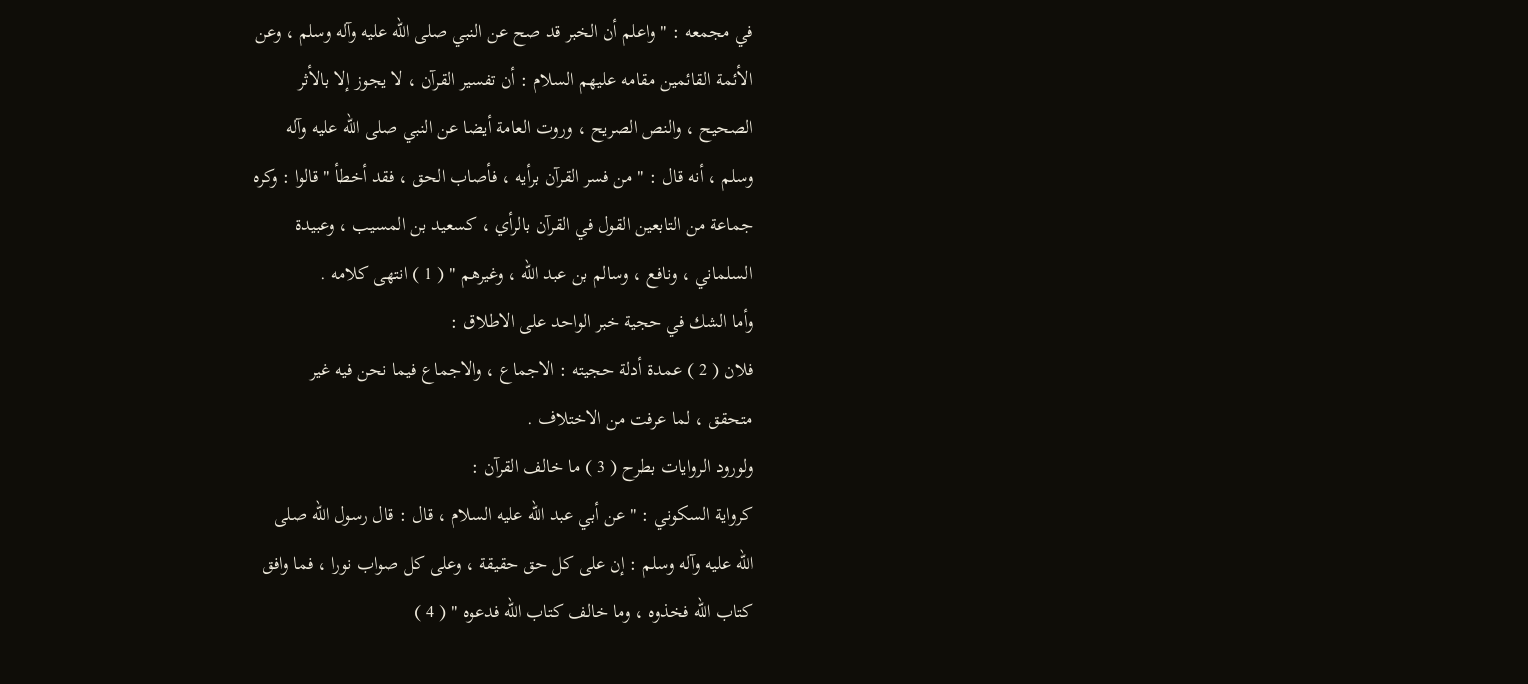في مجمعه : " واعلم أن الخبر قد صح عن النبي صلى الله عليه وآله وسلم ، وعن
الأئمة القائمين مقامه عليهم السلام : أن تفسير القرآن ، لا يجوز إلا بالأثر
الصحيح ، والنص الصريح ، وروت العامة أيضا عن النبي صلى الله عليه وآله
وسلم ، أنه قال : " من فسر القرآن برأيه ، فأصاب الحق ، فقد أخطأ " قالوا : وكره
جماعة من التابعين القول في القرآن بالرأي ، كسعيد بن المسيب ، وعبيدة
السلماني ، ونافع ، وسالم بن عبد الله ، وغيرهم " ( 1 ) انتهى كلامه .
وأما الشك في حجية خبر الواحد على الاطلاق :
فلان ( 2 ) عمدة أدلة حجيته : الاجماع ، والاجماع فيما نحن فيه غير
متحقق ، لما عرفت من الاختلاف .
ولورود الروايات بطرح ( 3 ) ما خالف القرآن :
كرواية السكوني : " عن أبي عبد الله عليه السلام ، قال : قال رسول الله صلى
الله عليه وآله وسلم : إن على كل حق حقيقة ، وعلى كل صواب نورا ، فما وافق
كتاب الله فخذوه ، وما خالف كتاب الله فدعوه " ( 4 )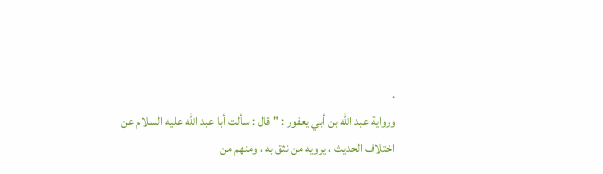.
ورواية عبد الله بن أبي يعفور : " قال : سألت أبا عبد الله عليه السلام عن
اختلاف الحديث ، يرويه من نثق به ، ومنهم من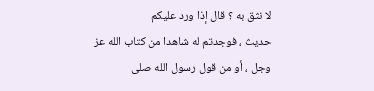لا نثق به ؟ قال إذا ورد عليكم
حديث ، فوجدتم له شاهدا من كتاب الله عز وجل ، أو من قول رسول الله صلى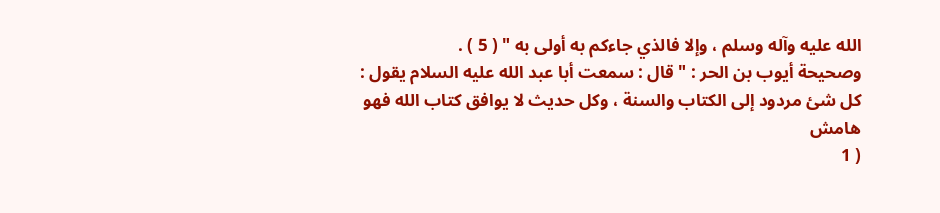الله عليه وآله وسلم ، وإلا فالذي جاءكم به أولى به " ( 5 ) .
وصحيحة أيوب بن الحر : " قال : سمعت أبا عبد الله عليه السلام يقول :
كل شئ مردود إلى الكتاب والسنة ، وكل حديث لا يوافق كتاب الله فهو
هامش
( 1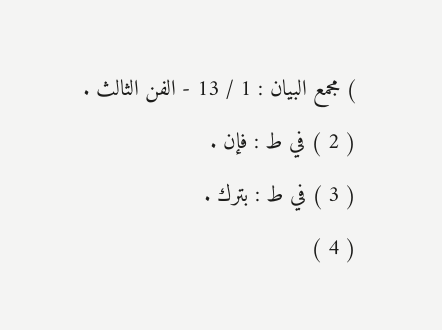) مجمع البيان : 1 / 13 - الفن الثالث .
( 2 ) في ط : فإن .
( 3 ) في ط : بترك .
( 4 )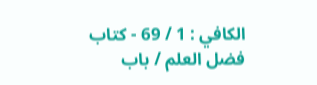الكافي : 1 / 69 - كتاب فضل العلم / باب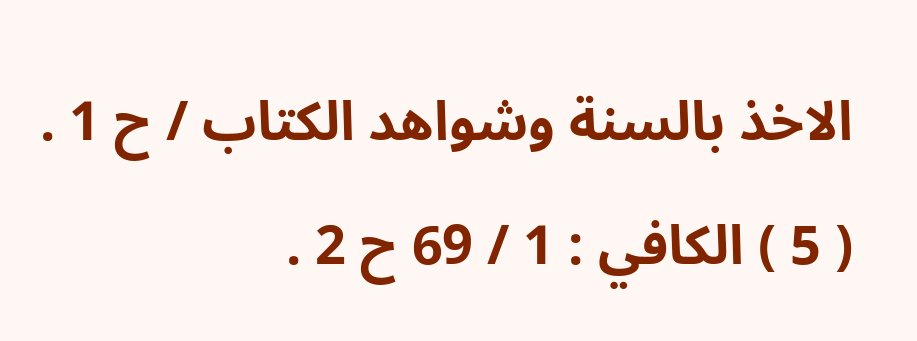الاخذ بالسنة وشواهد الكتاب / ح 1 .
( 5 ) الكافي : 1 / 69 ح 2 .